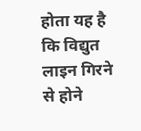होता यह है कि विद्युत लाइन गिरने से होने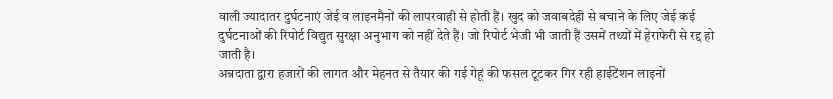वाली ज्यादातर दुर्घटनाएं जेई व लाइनमैनों की लापरवाही से होती हैं। खुद को जवाबदेही से बचाने के लिए जेई कई दुर्घटनाओं की रिपोर्ट विद्युत सुरक्षा अनुभाग को नहीं देते हैं। जो रिपोर्ट भेजी भी जाती हैं उसमें तथ्यों में हेराफेरी से रद्द हो जाती है।
अन्नदाता द्वारा हजारों की लागत और मेहनत से तैयार की गई गेहूं की फसल टूटकर गिर रही हाईटेंशन लाइनों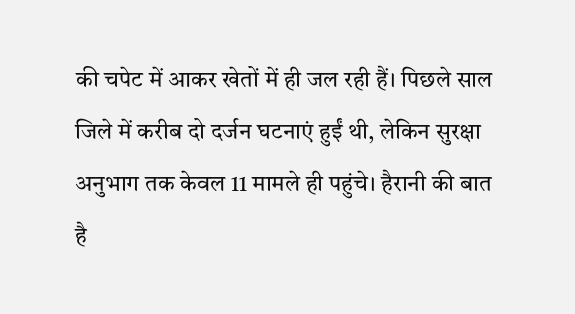की चपेट में आकर खेतों में ही जल रही हैं। पिछले साल जिले में करीब दो दर्जन घटनाएं हुईं थी, लेकिन सुरक्षा अनुभाग तक केवल 11 मामले ही पहुंचे। हैरानी की बात है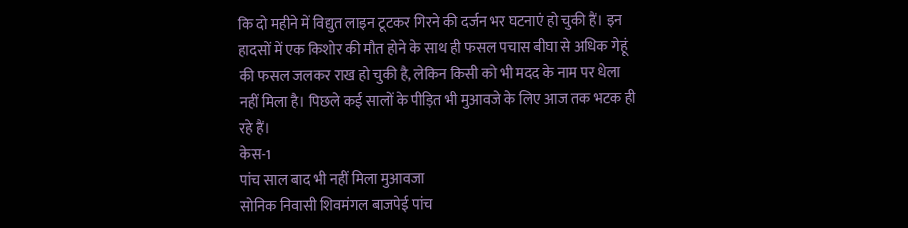कि दो महीने में विद्युत लाइन टूटकर गिरने की दर्जन भर घटनाएं हो चुकी हैं। इन हादसों में एक किशोर की मौत होने के साथ ही फसल पचास बीघा से अधिक गेहूं की फसल जलकर राख हो चुकी है, लेकिन किसी को भी मदद के नाम पर धेला नहीं मिला है। पिछले कई सालों के पीड़ित भी मुआवजे के लिए आज तक भटक ही रहे हैं।
केस-1
पांच साल बाद भी नहीं मिला मुआवजा
सोनिक निवासी शिवमंगल बाजपेई पांच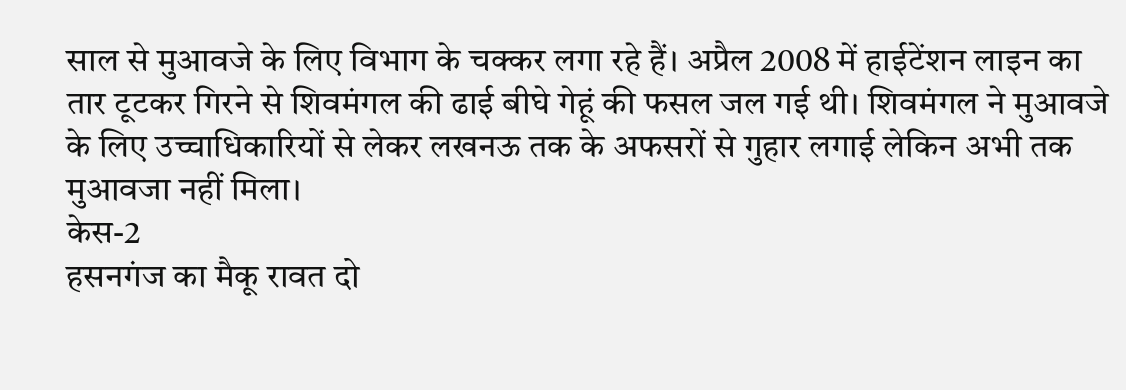साल से मुआवजे के लिए विभाग के चक्कर लगा रहे हैं। अप्रैल 2008 में हाईटेंशन लाइन का तार टूटकर गिरने से शिवमंगल की ढाई बीघे गेहूं की फसल जल गई थी। शिवमंगल ने मुआवजे के लिए उच्चाधिकारियों से लेकर लखनऊ तक के अफसरों से गुहार लगाई लेकिन अभी तक मुआवजा नहीं मिला।
केस-2
हसनगंज का मैकू रावत दो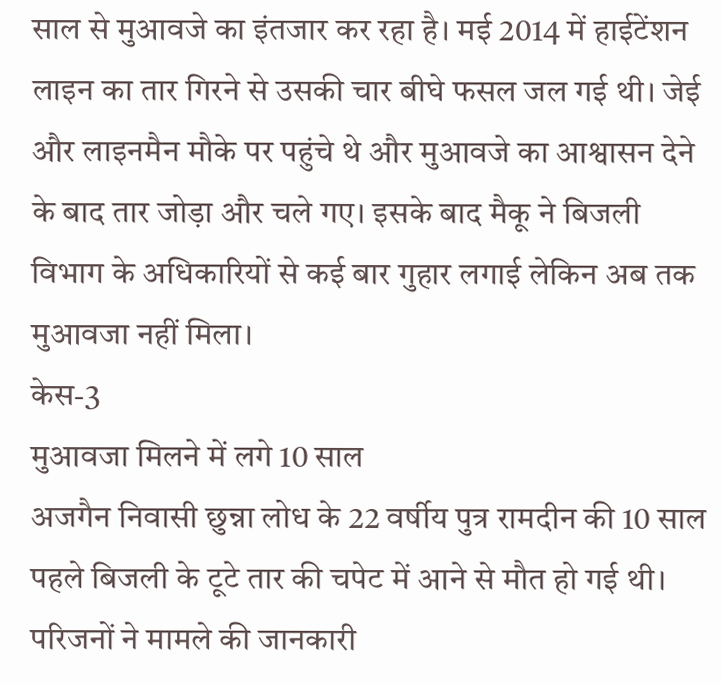साल से मुआवजे का इंतजार कर रहा है। मई 2014 में हाईटेंशन लाइन का तार गिरने से उसकी चार बीघे फसल जल गई थी। जेई और लाइनमैन मौके पर पहुंचे थे और मुआवजे का आश्वासन देने के बाद तार जोड़ा और चले गए। इसके बाद मैकू ने बिजली विभाग के अधिकारियों से कई बार गुहार लगाई लेकिन अब तक मुआवजा नहीं मिला।
केस-3
मुआवजा मिलने में लगे 10 साल
अजगैन निवासी छुन्ना लोध के 22 वर्षीय पुत्र रामदीन की 10 साल पहले बिजली के टूटे तार की चपेट में आने से मौत हो गई थी। परिजनों ने मामले की जानकारी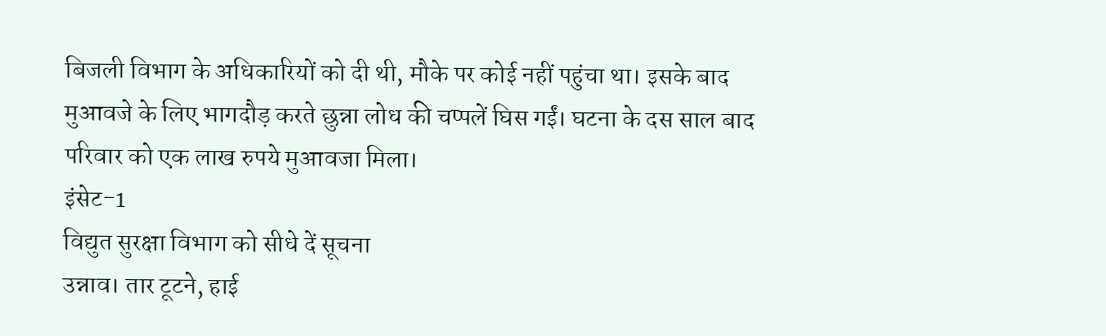बिजली विभाग के अधिकारियों को दी थी, मौके पर कोई नहीं पहुंचा था। इसके बाद मुआवजे के लिए भागदौड़ करते छुन्ना लोध की चप्पलें घिस गईं। घटना के दस साल बाद परिवार को एक लाख रुपये मुआवजा मिला।
इंसेट-1
विद्युत सुरक्षा विभाग को सीधे दें सूचना
उन्नाव। तार टूटने, हाई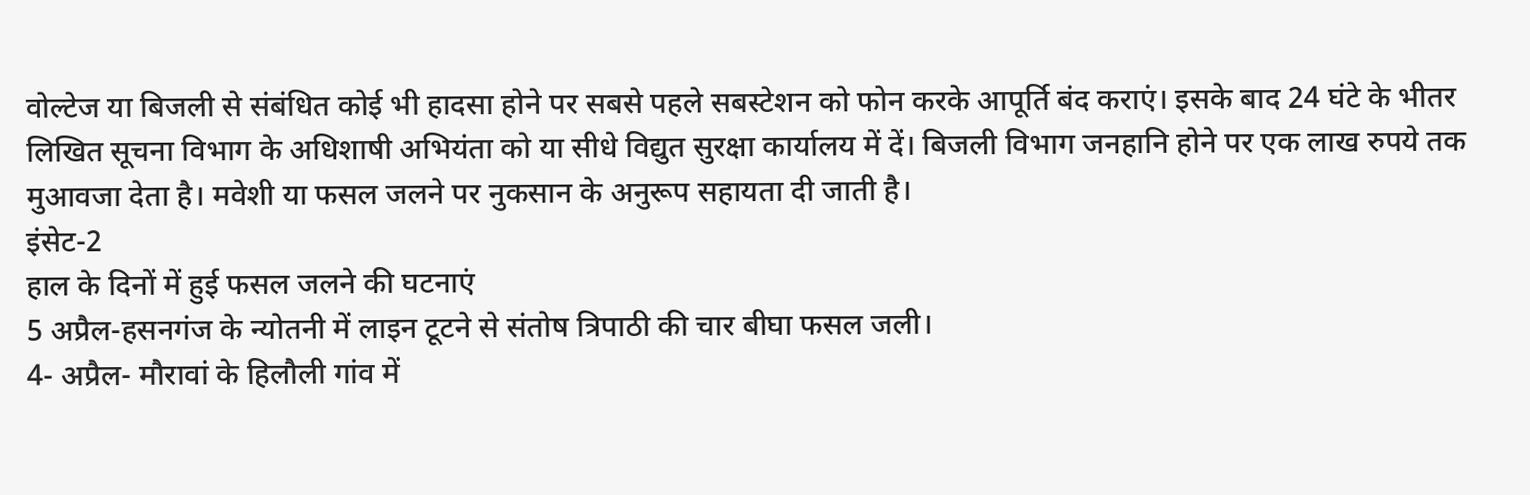वोल्टेज या बिजली से संबंधित कोई भी हादसा होने पर सबसे पहले सबस्टेशन को फोन करके आपूर्ति बंद कराएं। इसके बाद 24 घंटे के भीतर लिखित सूचना विभाग के अधिशाषी अभियंता को या सीधे विद्युत सुरक्षा कार्यालय में दें। बिजली विभाग जनहानि होने पर एक लाख रुपये तक मुआवजा देता है। मवेशी या फसल जलने पर नुकसान के अनुरूप सहायता दी जाती है।
इंसेट-2
हाल के दिनों में हुई फसल जलने की घटनाएं
5 अप्रैल-हसनगंज के न्योतनी में लाइन टूटने से संतोष त्रिपाठी की चार बीघा फसल जली।
4- अप्रैल- मौरावां के हिलौली गांव में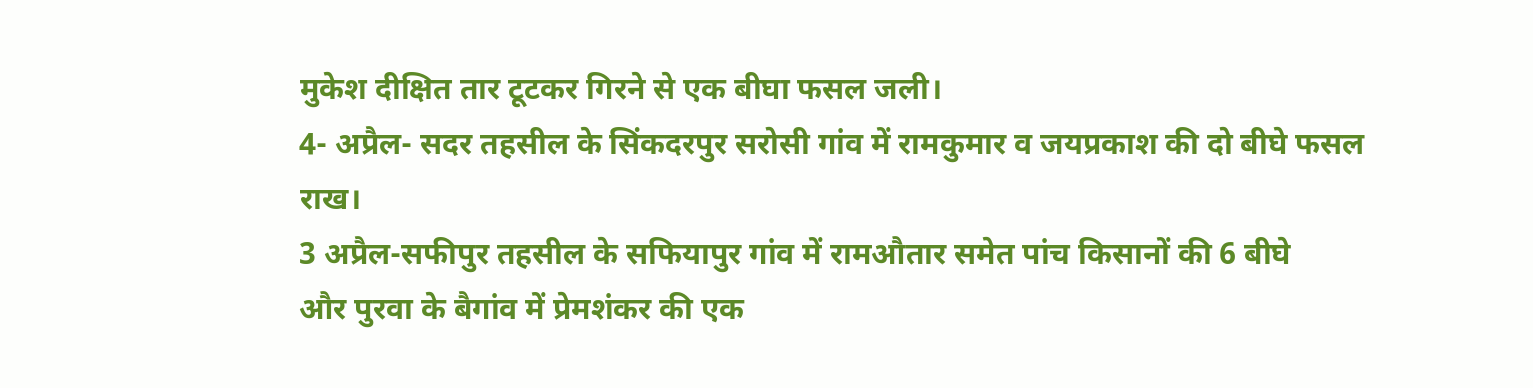मुकेश दीक्षित तार टूटकर गिरने से एक बीघा फसल जली।
4- अप्रैल- सदर तहसील के सिंकदरपुर सरोसी गांव में रामकुमार व जयप्रकाश की दो बीघे फसल राख।
3 अप्रैल-सफीपुर तहसील के सफियापुर गांव में रामऔतार समेत पांच किसानों की 6 बीघे
और पुरवा के बैगांव में प्रेमशंकर की एक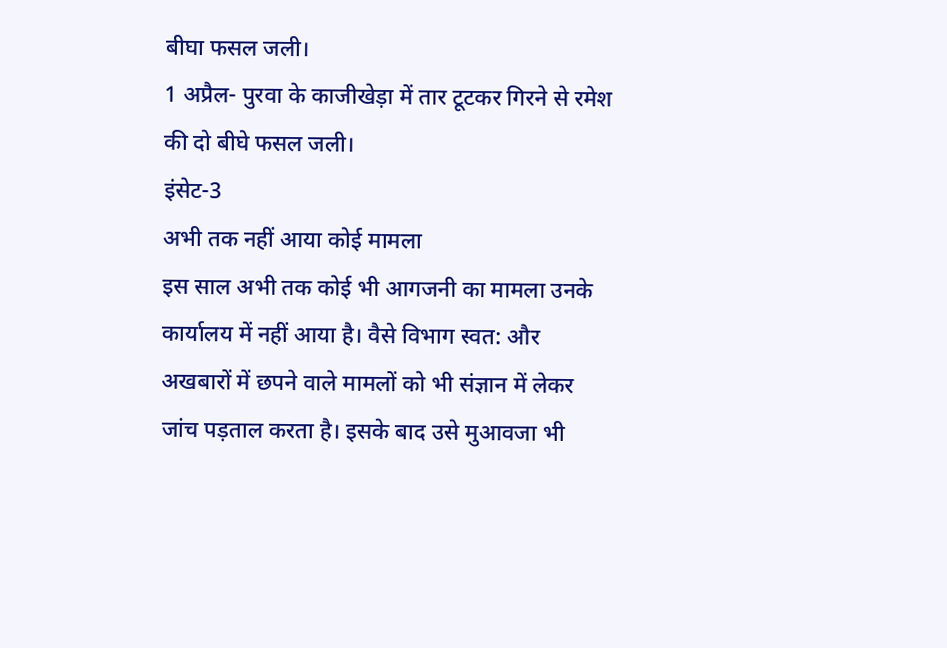बीघा फसल जली।
1 अप्रैल- पुरवा के काजीखेड़ा में तार टूटकर गिरने से रमेश की दो बीघे फसल जली।
इंसेट-3
अभी तक नहीं आया कोई मामला
इस साल अभी तक कोई भी आगजनी का मामला उनके कार्यालय में नहीं आया है। वैसे विभाग स्वत: और अखबारों में छपने वाले मामलों को भी संज्ञान में लेकर जांच पड़ताल करता है। इसके बाद उसे मुआवजा भी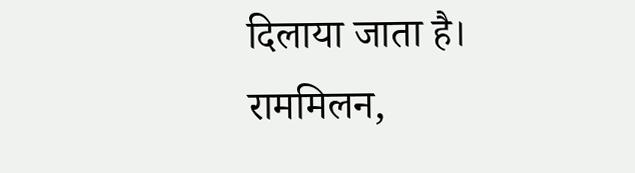दिलाया जाता है। राममिलन,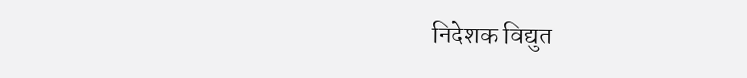निदेशक विद्युत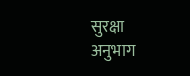सुरक्षा अनुभाग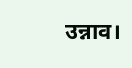उन्नाव।